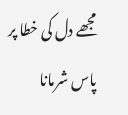مجھے دل کی خطا پر پاس شرمانا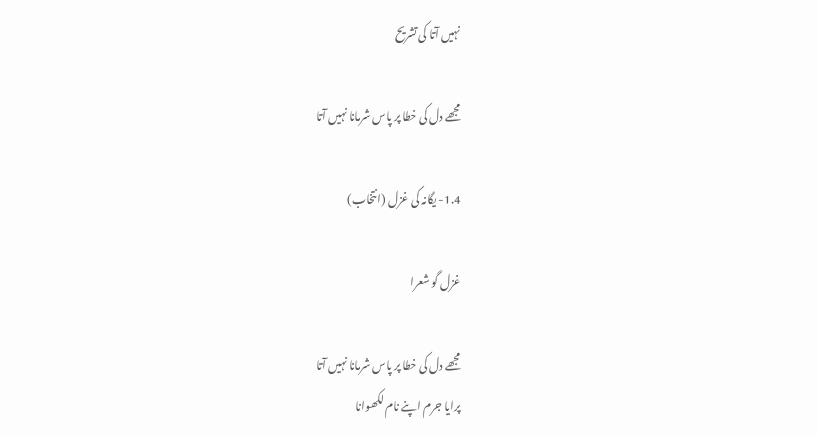نہیں آتا کی تشریح

مجھے دل کی خطا پر پاس شرمانا نہیں آتا

1.4- یگانہ کی غزل (انتخاب)

غزل گو شعرا

مجھے دل کی خطا پر پاس شرمانا نہیں آتا
پرایا جرم اپنے نام لکھوانا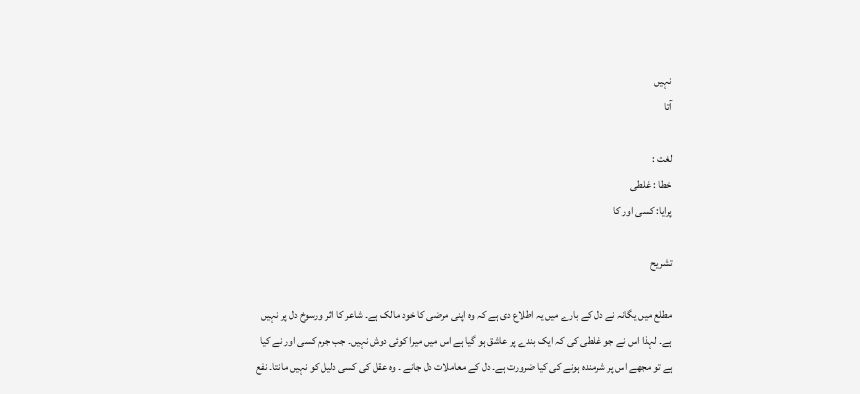نہیں
آتا

لغت :
خطا : غلطی
پرایا: کسی اور کا

تشریح

مطلع میں یگانہ نے دل کے بارے میں یہ اطلاع دی ہے کہ وہ اپنی مرضی کا خود مالک ہے۔ شاعر کا اثر ورسوخ دل پر نہیں ہے۔ لہذا اس نے جو غلطی کی کہ ایک بندے پر عاشق ہو گیا ہے اس میں میرا کوئی دوش نہیں۔ جب جرم کسی اور نے کیا ہے تو مجھے اس پر شرمندہ ہونے کی کیا ضرورت ہے۔ دل کے معاملات دل جانے ۔ وہ عقل کی کسی دلیل کو نہیں مانتا۔ نفع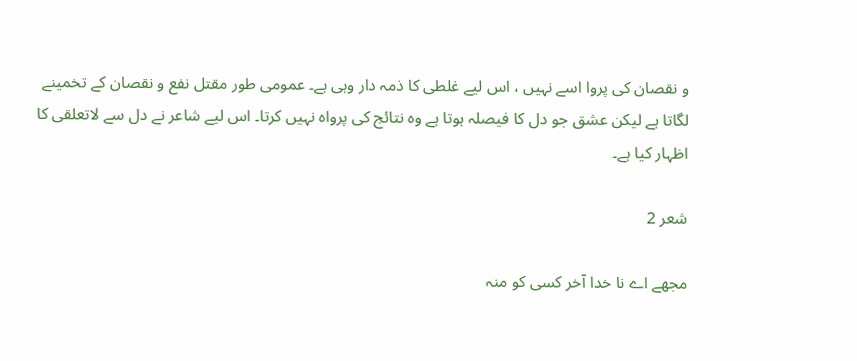و نقصان کی پروا اسے نہیں ، اس لیے غلطی کا ذمہ دار وہی ہے۔ عمومی طور مقتل نفع و نقصان کے تخمینے لگاتا ہے لیکن عشق جو دل کا فیصلہ ہوتا ہے وہ نتائج کی پرواہ نہیں کرتا۔ اس لیے شاعر نے دل سے لاتعلقی کا اظہار کیا ہے۔

شعر 2

مجھے اے نا خدا آخر کسی کو منہ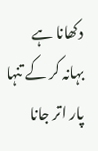دکھانا ہے
بہانہ کر کے تنہا پار اتر جانا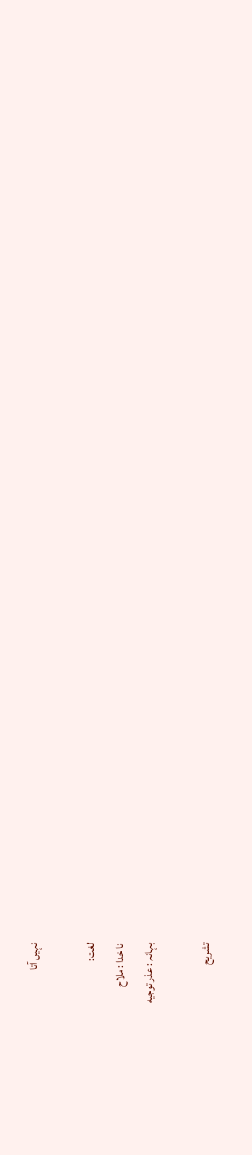نہیں آتا

لغت:
نا خدا : ملاح
بہانہ : عذر توجیه

تشریح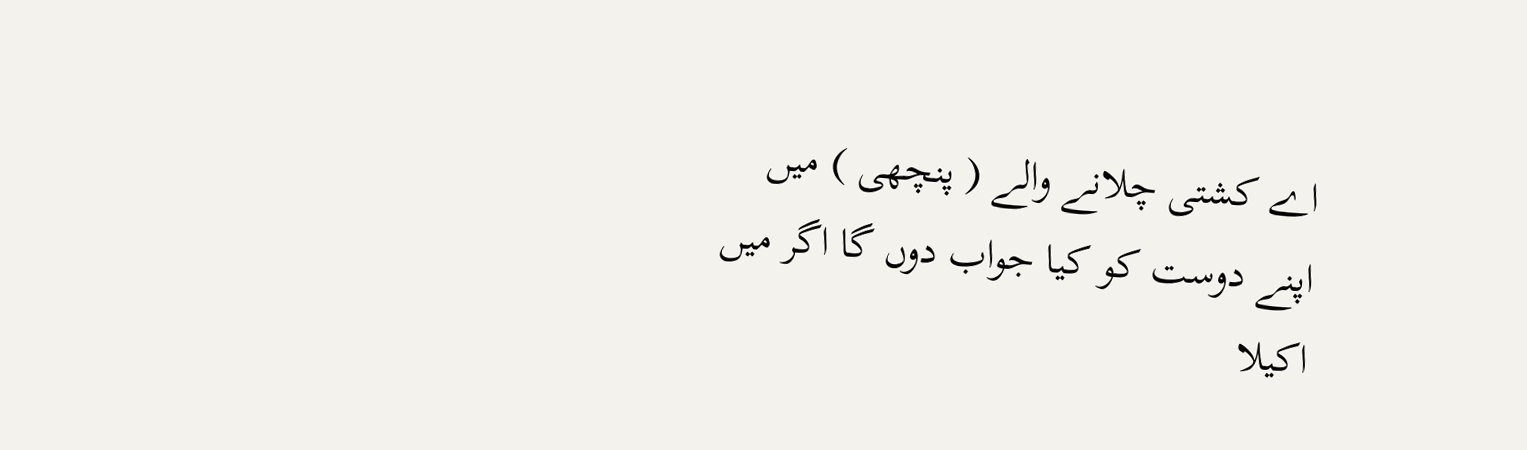اے کشتی چلانے والے ( پنچھی ) میں اپنے دوست کو کیا جواب دوں گا اگر میں اکیلا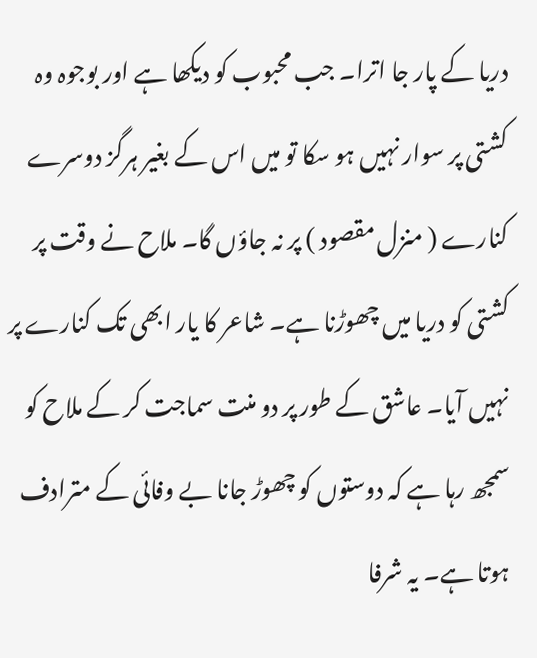دریا کے پار جا اترا۔ جب محبوب کو دیکھا ہے اور بوجوہ وہ کشتی پر سوار نہیں ہو سکا تو میں اس کے بغیر ہرگز دوسرے کنارے ( منزل مقصود ) پر نہ جاؤں گا۔ ملاح نے وقت پر کشتی کو دریا میں چھوڑنا ہے۔ شاعر کا یار ابھی تک کنارے پر نہیں آیا۔ عاشق کے طور پر دو منت سماجت کر کے ملاح کو سمجھ رہا ہے کہ دوستوں کو چھوڑ جانا بے وفائی کے مترادف ہوتا ہے۔ یہ شرفا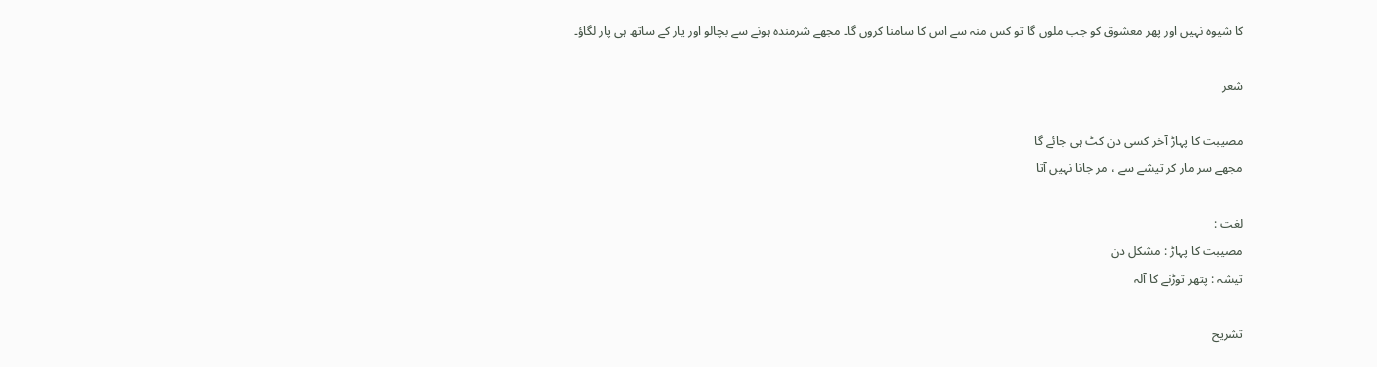کا شیوہ نہیں اور پھر معشوق کو جب ملوں گا تو کس منہ سے اس کا سامنا کروں گا۔ مجھے شرمندہ ہونے سے بچالو اور یار کے ساتھ ہی پار لگاؤ۔

شعر

مصیبت کا پہاڑ آخر کسی دن کٹ ہی جائے گا
مجھے سر مار کر تیشے سے ، مر جانا نہیں آتا

لغت :
مصیبت کا پہاڑ : مشکل دن
تیشہ : پتھر توڑنے کا آلہ

تشریح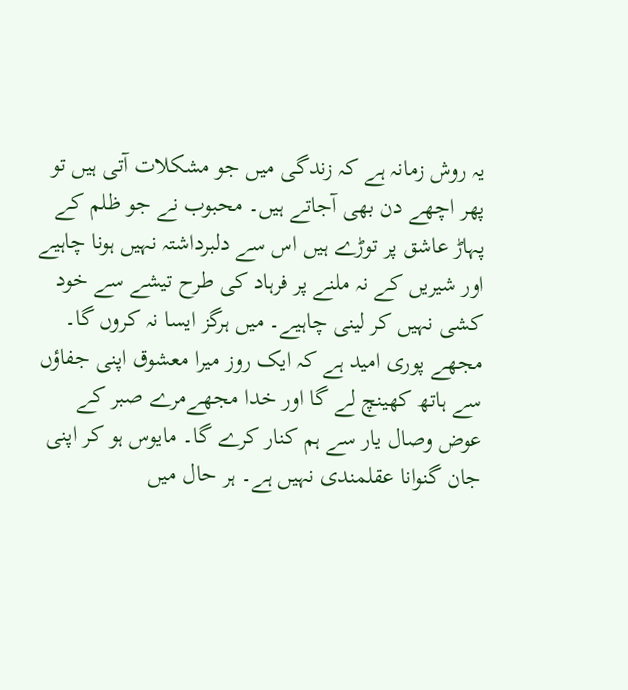یہ روش زمانہ ہے کہ زندگی میں جو مشکلات آتی ہیں تو پھر اچھے دن بھی آجاتے ہیں۔ محبوب نے جو ظلم کے پہاڑ عاشق پر توڑے ہیں اس سے دلبرداشتہ نہیں ہونا چاہیے اور شیریں کے نہ ملنے پر فرہاد کی طرح تیشے سے خود کشی نہیں کر لینی چاہیے۔ میں ہرگز ایسا نہ کروں گا۔ مجھے پوری امید ہے کہ ایک روز میرا معشوق اپنی جفاؤں سے ہاتھ کھینچ لے گا اور خدا مجھےمرے صبر کے عوض وصال یار سے ہم کنار کرے گا۔ مایوس ہو کر اپنی جان گنوانا عقلمندی نہیں ہے۔ ہر حال میں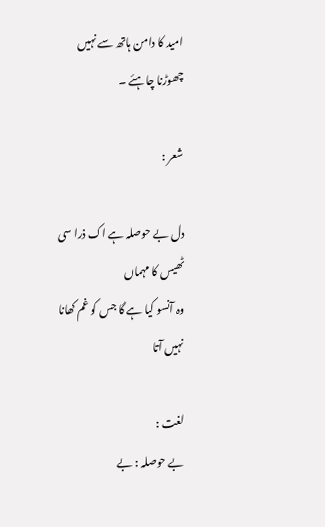امید کا دامن ہاتھ سے نہیں چھوڑنا چاہئے ۔

شعر :

دل بے حوصلہ ہے اک ذرا سی ٹھیس کا مہماں
وہ آنسو کیا ہے گا جس کو غم کھانا نہیں آتا

لغت :
بے حوصلہ : بے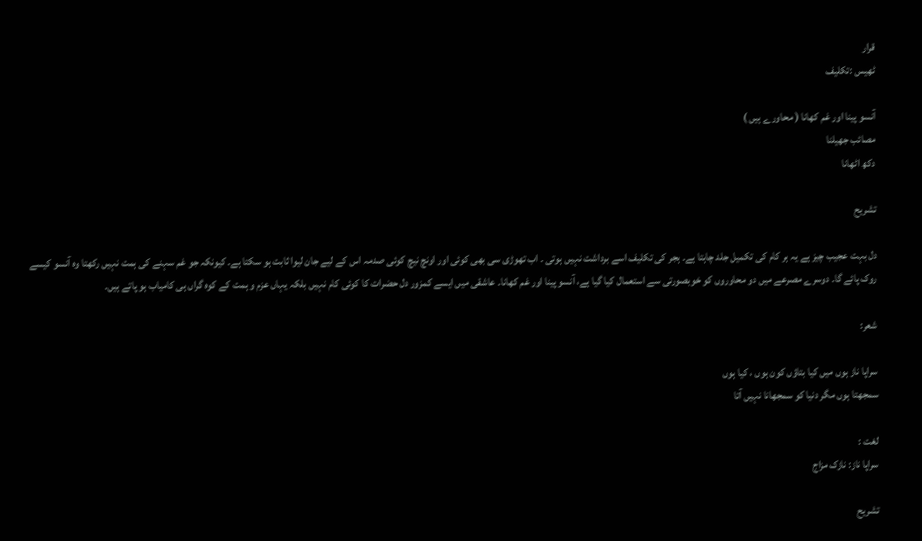قرار
ٹھیس :تکلیف

آنسو پینا اور غم کھانا ( محاورے ہیں )
مصائب جھیلنا
دکھ اٹھانا

تشریح

دل بہت عجیب چیز ہے یہ ہر کام کی تکمیل جلد چاہتا ہے۔ ہجر کی تکلیف اسے برداشت نہیں ہوتی ۔ اب تھوڑی سی بھی کوئی اور اونچ نیچ کوئی صدمہ اس کے لیے جان لیوا ثابت ہو سکتا ہے۔ کیونکہ جو غم سہنے کی ہمت نہیں رکھتا وہ آنسو کیسے روک پائے گا۔ دوسرے مصرعے میں دو محاوروں کو خوبصورتی سے استعمال کیا گیا ہے، آنسو پینا اور غم کھانا۔ عاشقی میں ایسے کمزور دل حضرات کا کوئی کام نہیں بلکہ یہاں عزم و ہمت کے کوہ گراں ہی کامیاب ہو پاتے ہیں۔

شعر:

سراپا ناز ہوں میں کیا بتاؤں کون ہوں ، کیا ہوں
سمجھتا ہوں مگر دنیا کو سمجھانا نہیں آتا

لغت :
سراپا ناز: نازک مزاج

تشریح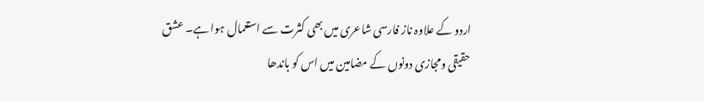اردو کے علاوہ ناز فارسی شاعری میں بھی کثرت سے استعمال ہوا ہے۔ عشق حقیقی ومجازی دونوں کے مضامین میں اس کو باندھا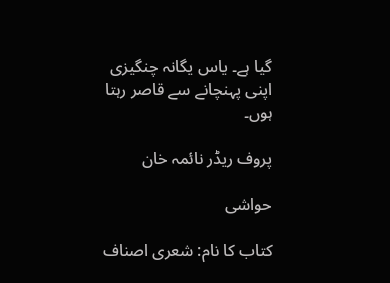گیا ہے۔ یاس یگانہ چنگیزی اپنی پہنچانے سے قاصر رہتا ہوں۔

پروف ریڈر نائمہ خان

حواشی

کتاب کا نام: شعری اصناف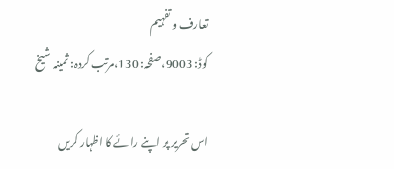تعارف و تفہیم
کوڈ: 9003،صفحہ: 130،مرتب کردہ: ثمینہ شیخ

اس تحریر پر اپنے رائے کا اظہار کریں